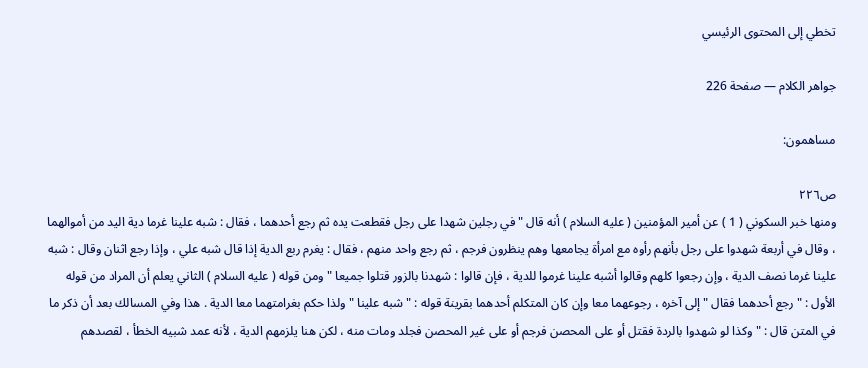تخطي إلى المحتوى الرئيسي

جواهر الكلام — صفحة 226

مساهمون:

ص٢٢٦
ومنها خبر السكوني ( 1 ) عن أمير المؤمنين ( عليه السلام ) أنه قال " في رجلين شهدا على رجل فقطعت يده ثم رجع أحدهما ، فقال : شبه علينا غرما دية اليد من أموالهما ، وقال في أربعة شهدوا على رجل بأنهم رأوه مع امرأة يجامعها وهم ينظرون فرجم ، ثم رجع واحد منهم ، فقال : يغرم ربع الدية إذا قال شبه علي ، وإذا رجع اثنان وقال : شبه علينا غرما نصف الدية ، وإن رجعوا كلهم وقالوا أشبه علينا غرموا للدية ، فإن قالوا : شهدنا بالزور قتلوا جميعا " ومن قوله ( عليه السلام ) الثاني يعلم أن المراد من قوله الأول : " رجع أحدهما فقال " إلى آخره ، رجوعهما معا وإن كان المتكلم أحدهما بقرينة قوله : " شبه علينا " ولذا حكم بغرامتهما معا الدية . هذا وفي المسالك بعد أن ذكر ما في المتن قال : " وكذا لو شهدوا بالردة فقتل أو على المحصن فرجم أو على غير المحصن فجلد ومات منه ، لكن هنا يلزمهم الدية ، لأنه عمد شبيه الخطأ ، لقصدهم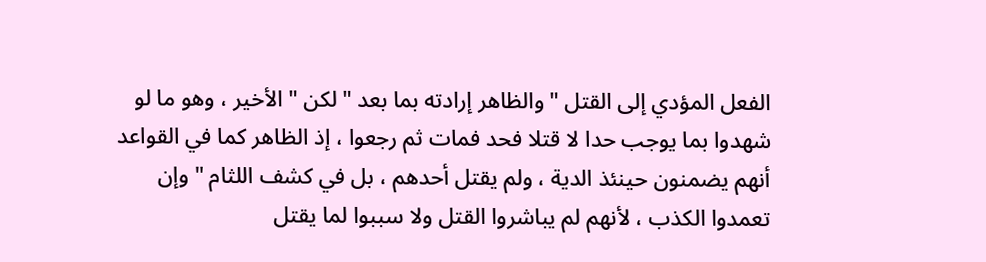الفعل المؤدي إلى القتل " والظاهر إرادته بما بعد " لكن " الأخير ، وهو ما لو شهدوا بما يوجب حدا لا قتلا فحد فمات ثم رجعوا ، إذ الظاهر كما في القواعد أنهم يضمنون حينئذ الدية ، ولم يقتل أحدهم ، بل في كشف اللثام " وإن تعمدوا الكذب ، لأنهم لم يباشروا القتل ولا سببوا لما يقتل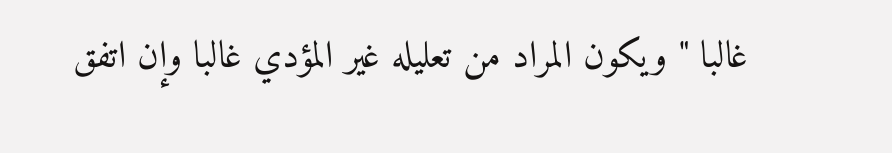غالبا " ويكون المراد من تعليله غير المؤدي غالبا وإن اتفق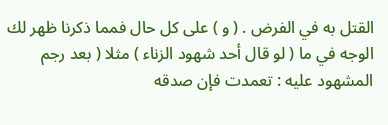القتل به في الفرض . ( و ) على كل حال فمما ذكرنا ظهر لك الوجه في ما ( لو قال أحد شهود الزناء ) مثلا ( بعد رجم المشهود عليه : تعمدت فإن صدقه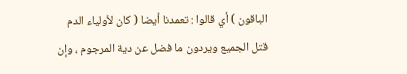الباقون ) أي قالوا : تعمدنا أيضا ( كان لأولياء الدم قتل الجميع ويردون ما فضل عن دية المرجوم ، وإن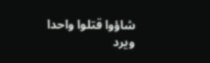شاؤوا قتلوا واحدا ويرد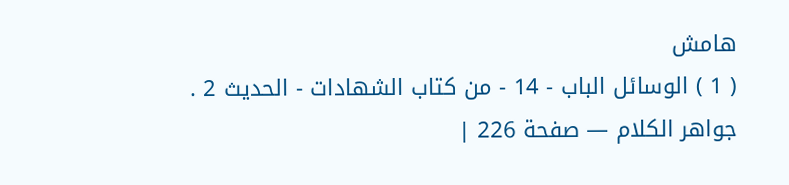هامش
( 1 ) الوسائل الباب - 14 - من كتاب الشهادات - الحديث 2 .
جواهر الكلام — صفحة 226 |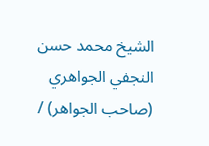الشيخ محمد حسن النجفي الجواهري (صاحب الجواهر) /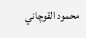محمود القوچاني